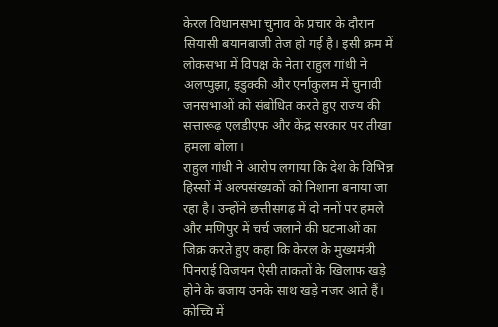केरल विधानसभा चुनाव के प्रचार के दौरान सियासी बयानबाजी तेज हो गई है। इसी क्रम में लोकसभा में विपक्ष के नेता राहुल गांधी ने अलप्पुझा, इडुक्की और एर्नाकुलम में चुनावी जनसभाओं को संबोधित करते हुए राज्य की सत्तारूढ़ एलडीएफ और केंद्र सरकार पर तीखा हमला बोला।
राहुल गांधी ने आरोप लगाया कि देश के विभिन्न हिस्सों में अल्पसंख्यकों को निशाना बनाया जा रहा है। उन्होंने छत्तीसगढ़ में दो ननों पर हमले और मणिपुर में चर्च जलाने की घटनाओं का जिक्र करते हुए कहा कि केरल के मुख्यमंत्री पिनराई विजयन ऐसी ताकतों के खिलाफ खड़े होने के बजाय उनके साथ खड़े नजर आते हैं।
कोच्चि में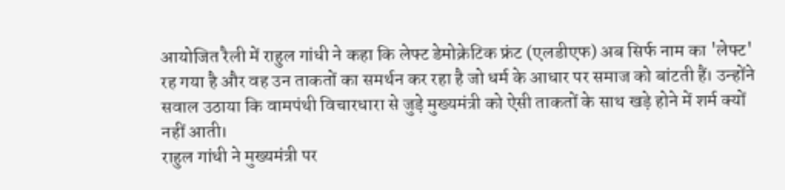आयोजित रैली में राहुल गांधी ने कहा कि लेफ्ट डेमोक्रेटिक फ्रंट (एलडीएफ) अब सिर्फ नाम का 'लेफ्ट' रह गया है और वह उन ताकतों का समर्थन कर रहा है जो धर्म के आधार पर समाज को बांटती हैं। उन्होंने सवाल उठाया कि वामपंथी विचारधारा से जुड़े मुख्यमंत्री को ऐसी ताकतों के साथ खड़े होने में शर्म क्यों नहीं आती।
राहुल गांधी ने मुख्यमंत्री पर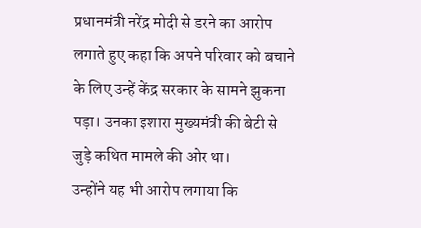प्रधानमंत्री नरेंद्र मोदी से डरने का आरोप लगाते हुए कहा कि अपने परिवार को बचाने के लिए उन्हें केंद्र सरकार के सामने झुकना पड़ा। उनका इशारा मुख्यमंत्री की बेटी से जुड़े कथित मामले की ओर था।
उन्होंने यह भी आरोप लगाया कि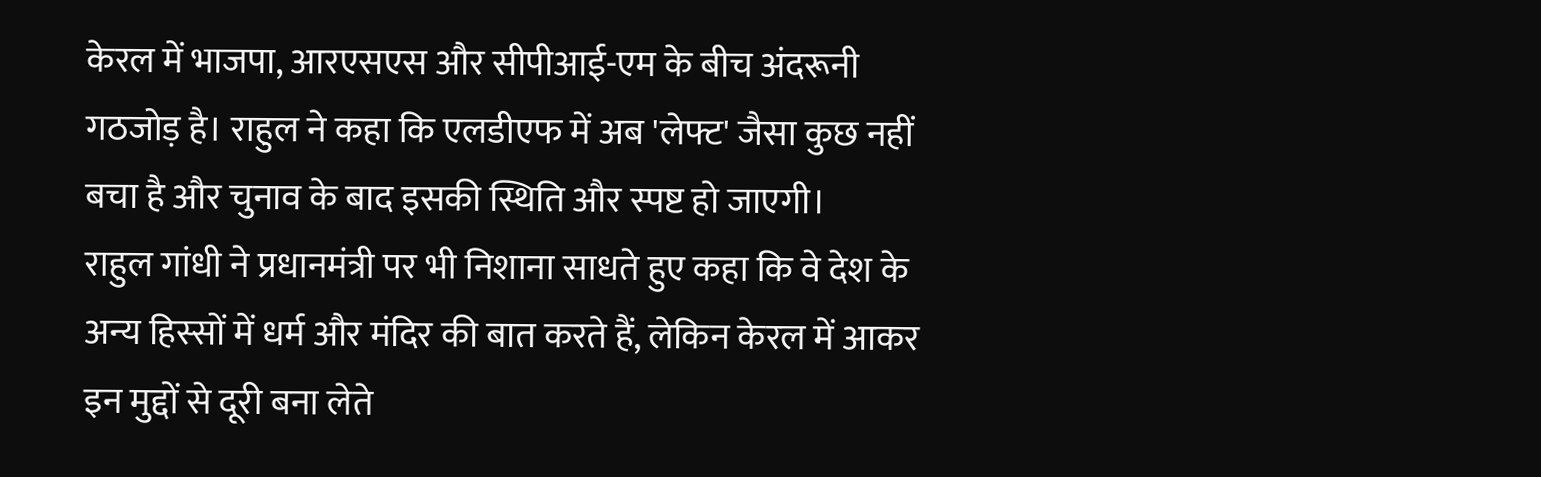केरल में भाजपा, आरएसएस और सीपीआई-एम के बीच अंदरूनी गठजोड़ है। राहुल ने कहा कि एलडीएफ में अब 'लेफ्ट' जैसा कुछ नहीं बचा है और चुनाव के बाद इसकी स्थिति और स्पष्ट हो जाएगी।
राहुल गांधी ने प्रधानमंत्री पर भी निशाना साधते हुए कहा कि वे देश के अन्य हिस्सों में धर्म और मंदिर की बात करते हैं, लेकिन केरल में आकर इन मुद्दों से दूरी बना लेते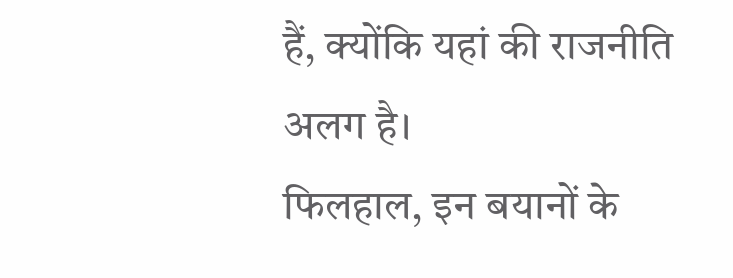हैं, क्योंकि यहां की राजनीति अलग है।
फिलहाल, इन बयानों के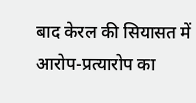बाद केरल की सियासत में आरोप-प्रत्यारोप का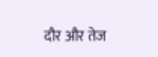दौर और तेज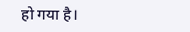हो गया है।